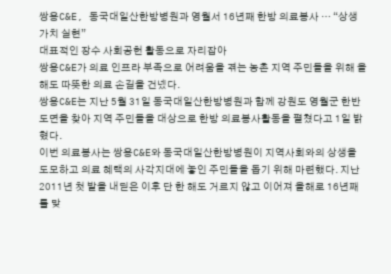쌍용C&E, 동국대일산한방병원과 영월서 16년째 한방 의료봉사 … “상생 가치 실현”
대표적인 장수 사회공헌 활동으로 자리잡아
쌍용C&E가 의료 인프라 부족으로 어려움을 겪는 농촌 지역 주민들을 위해 올해도 따뜻한 의료 손길을 건넸다.
쌍용C&E는 지난 5월 31일 동국대일산한방병원과 함께 강원도 영월군 한반도면을 찾아 지역 주민들을 대상으로 한방 의료봉사활동을 펼쳤다고 1일 밝혔다.
이번 의료봉사는 쌍용C&E와 동국대일산한방병원이 지역사회와의 상생을 도모하고 의료 혜택의 사각지대에 놓인 주민들을 돕기 위해 마련했다. 지난 2011년 첫 발을 내딛은 이후 단 한 해도 거르지 않고 이어져 올해로 16년째를 맞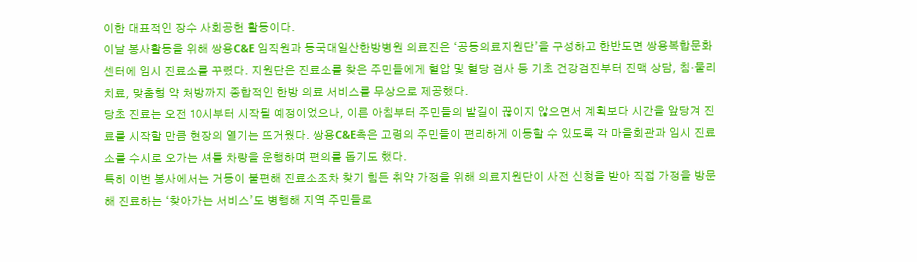이한 대표적인 장수 사회공헌 활동이다.
이날 봉사활동을 위해 쌍용C&E 임직원과 동국대일산한방병원 의료진은 ‘공동의료지원단’을 구성하고 한반도면 쌍용복합문화센터에 임시 진료소를 꾸렸다. 지원단은 진료소를 찾은 주민들에게 혈압 및 혈당 검사 등 기초 건강검진부터 진맥 상담, 침·물리 치료, 맞춤형 약 처방까지 종합적인 한방 의료 서비스를 무상으로 제공했다.
당초 진료는 오전 10시부터 시작될 예정이었으나, 이른 아침부터 주민들의 발길이 끊이지 않으면서 계획보다 시간을 앞당겨 진료를 시작할 만큼 현장의 열기는 뜨거웠다. 쌍용C&E측은 고령의 주민들이 편리하게 이동할 수 있도록 각 마을회관과 임시 진료소를 수시로 오가는 셔틀 차량을 운행하며 편의를 돕기도 했다.
특히 이번 봉사에서는 거동이 불편해 진료소조차 찾기 힘든 취약 가정을 위해 의료지원단이 사전 신청을 받아 직접 가정을 방문해 진료하는 ‘찾아가는 서비스’도 병행해 지역 주민들로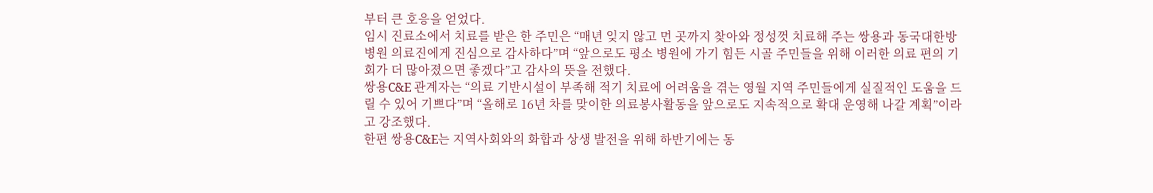부터 큰 호응을 얻었다.
임시 진료소에서 치료를 받은 한 주민은 “매년 잊지 않고 먼 곳까지 찾아와 정성껏 치료해 주는 쌍용과 동국대한방병원 의료진에게 진심으로 감사하다”며 “앞으로도 평소 병원에 가기 힘든 시골 주민들을 위해 이러한 의료 편의 기회가 더 많아졌으면 좋겠다”고 감사의 뜻을 전했다.
쌍용C&E 관계자는 “의료 기반시설이 부족해 적기 치료에 어려움을 겪는 영월 지역 주민들에게 실질적인 도움을 드릴 수 있어 기쁘다”며 “올해로 16년 차를 맞이한 의료봉사활동을 앞으로도 지속적으로 확대 운영해 나갈 계획”이라고 강조했다.
한편 쌍용C&E는 지역사회와의 화합과 상생 발전을 위해 하반기에는 동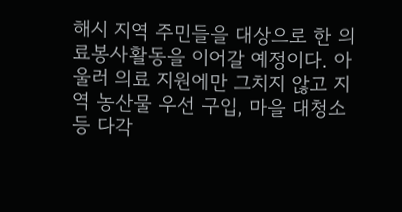해시 지역 주민들을 대상으로 한 의료봉사활동을 이어갈 예정이다. 아울러 의료 지원에만 그치지 않고 지역 농산물 우선 구입, 마을 대청소 등 다각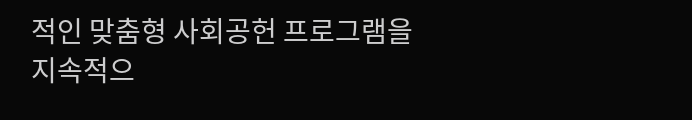적인 맞춤형 사회공헌 프로그램을 지속적으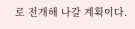로 전개해 나갈 계획이다.